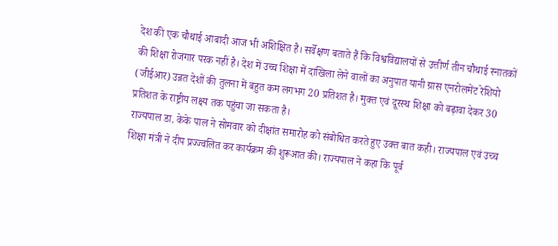देश की एक चौथाई आबादी आज भी अशिक्षित है। सर्वेक्षण बताते हैं कि विश्वविद्यालयों से उत्तीर्ण तीन चौथाई स्नातकों की शिक्षा रोजगार परक नहीं है। देश में उच्च शिक्षा में दाखिला लेने वालों का अनुपात यानी ग्रास एनरोलमेंट रेशियो (जीईआर) उन्नत देशों की तुलना में बहुत कम लगभग 20 प्रतिशत है। मुक्त एवं दूरस्थ शिक्षा को बढ़ावा देकर 30 प्रतिशत के राष्ट्रीय लक्ष्य तक पहुंचा जा सकता है।
राज्यपाल डा. केके पाल ने सोमवार को दीक्षांत समारोह को संबोधित करते हुए उक्त बात कही। राज्यपाल एवं उच्च शिक्षा मंत्री ने दीप प्रज्ज्वलित कर कार्यक्रम की शुरूआत की। राज्यपाल ने कहा कि पूर्व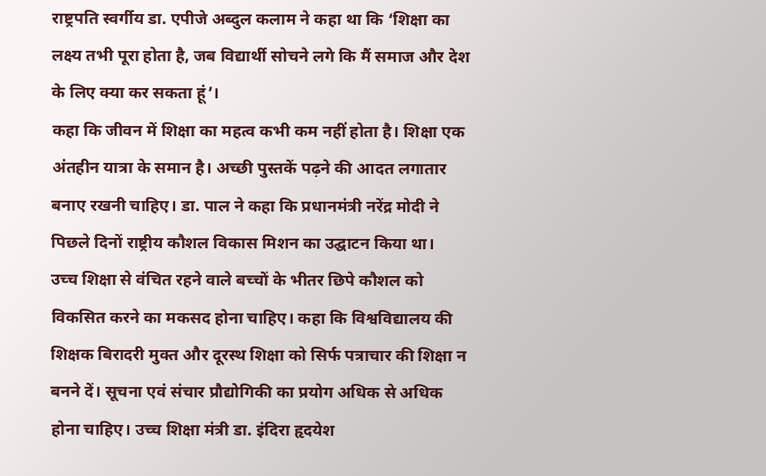राष्ट्रपति स्वर्गीय डा. एपीजे अब्दुल कलाम ने कहा था कि ‘शिक्षा का लक्ष्य तभी पूरा होता है, जब विद्यार्थी सोचने लगे कि मैं समाज और देश के लिए क्या कर सकता हूं’।
कहा कि जीवन में शिक्षा का महत्व कभी कम नहीं होता है। शिक्षा एक अंतहीन यात्रा के समान है। अच्छी पुस्तकें पढ़ने की आदत लगातार बनाए रखनी चाहिए। डा. पाल ने कहा कि प्रधानमंत्री नरेंद्र मोदी ने पिछले दिनों राष्ट्रीय कौशल विकास मिशन का उद्घाटन किया था।
उच्च शिक्षा से वंचित रहने वाले बच्चों के भीतर छिपे कौशल को विकसित करने का मकसद होना चाहिए। कहा कि विश्वविद्यालय की शिक्षक बिरादरी मुक्त और दूरस्थ शिक्षा को सिर्फ पत्राचार की शिक्षा न बनने दें। सूचना एवं संचार प्रौद्योगिकी का प्रयोग अधिक से अधिक होना चाहिए। उच्च शिक्षा मंत्री डा. इंदिरा हृदयेश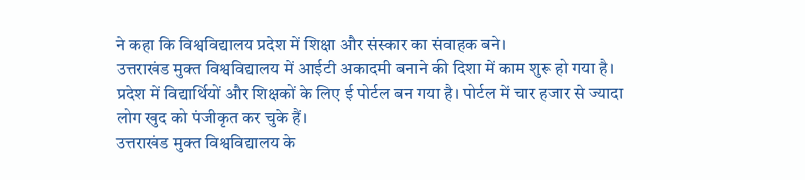ने कहा कि विश्वविद्यालय प्रदेश में शिक्षा और संस्कार का संवाहक बने।
उत्तराखंड मुक्त विश्वविद्यालय में आईटी अकादमी बनाने की दिशा में काम शुरू हो गया है। प्रदेश में विद्यार्थियों और शिक्षकों के लिए ई पोर्टल बन गया है। पोर्टल में चार हजार से ज्यादा लोग खुद को पंजीकृत कर चुके हैं।
उत्तराखंड मुक्त विश्वविद्यालय के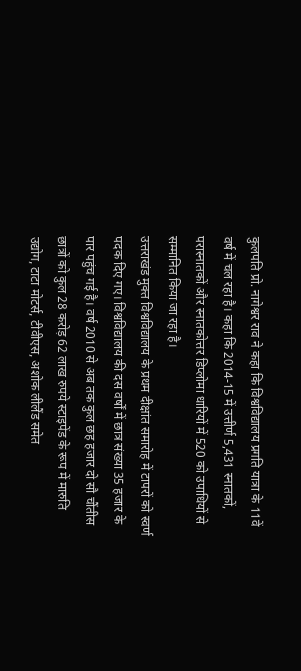कुलपति प्रो. नागेश्वर राव ने कहा कि विश्वविद्यालय प्रगति यात्रा के 11वें वर्ष में चल रहा है। कहा कि 2014-15 में उत्तीर्ण 5,431 स्नातकों, परास्नातकों और स्नातकोत्तर डिप्लोमा धारियों में 520 को उपाधियों से सम्मानित किया जा रहा है।
उत्तराखंड मुक्त विश्वविद्यालय के प्रथम दीक्षांत समारोह में टापरों को स्वर्ण पदक दिए गए। विश्वविद्यालय की दस वर्षों में छात्र संख्या 35 हजार के पार पहुंच गई है। वर्ष 2010 से अब तक कुल छह हजार दो सौ चौंतीस छात्रों को कुल 28 करोड़ 62 लाख रुपये स्टाइपेंड के रूप में मारुति उद्योग, टाटा मोटर्स, टीवीएस, अशोक लीलैंड समेत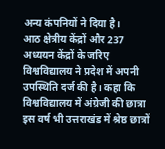अन्य कंपनियों ने दिया है।
आठ क्षेत्रीय केंद्रों और 237 अध्ययन केंद्रों के जरिए विश्वविद्यालय ने प्रदेश में अपनी उपस्थिति दर्ज की है। कहा कि विश्वविद्यालय में अंग्रेजी की छात्रा इस वर्ष भी उत्तराखंड में श्रेष्ठ छात्रों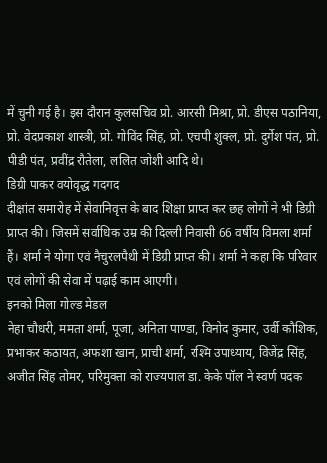में चुनी गई है। इस दौरान कुलसचिव प्रो. आरसी मिश्रा, प्रो. डीएस पठानिया, प्रो. वेदप्रकाश शास्त्री, प्रो. गोविंद सिंह, प्रो. एचपी शुक्ल, प्रो. दुर्गेश पंत, प्रो. पीडी पंत, प्रवींद्र रौतेला, ललित जोशी आदि थे।
डिग्री पाकर वयोवृद्ध गदगद
दीक्षांत समारोह में सेवानिवृत्त के बाद शिक्षा प्राप्त कर छह लोगों ने भी डिग्री प्राप्त की। जिसमें सर्वाधिक उम्र की दिल्ली निवासी 66 वर्षीय विमला शर्मा हैं। शर्मा ने योगा एवं नैचुरलपैथी में डिग्री प्राप्त की। शर्मा ने कहा कि परिवार एवं लोगों की सेवा में पढ़ाई काम आएगी।
इनको मिला गोल्ड मेडल
नेहा चौधरी, ममता शर्मा, पूजा, अनिता पाण्डा, विनोद कुमार, उर्वी कौशिक, प्रभाकर कठायत, अफशा खान, प्राची शर्मा, रश्मि उपाध्याय, विजेंद्र सिंह, अजीत सिंह तोमर, परिमुक्ता को राज्यपाल डा. केके पॉल ने स्वर्ण पदक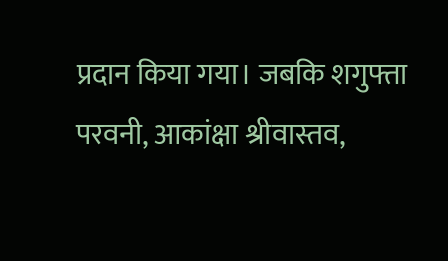प्रदान किया गया। जबकि शगुफ्ता परवनी, आकांक्षा श्रीवास्तव,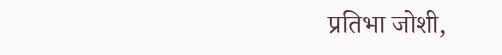प्रतिभा जोशी,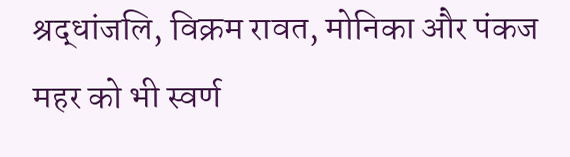श्रद्धांजलि, विक्रम रावत, मोनिका और पंकज महर को भी स्वर्ण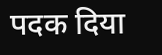पदक दिया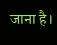जाना है।